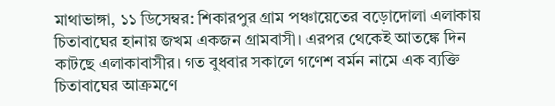মাথাভাঙ্গা, ১১ ডিসেম্বর: শিকারপুর গ্রাম পঞ্চায়েতের বড়োদোলা এলাকায় চিতাবাঘের হানায় জখম একজন গ্রামবাসী। এরপর থেকেই আতঙ্কে দিন কাটছে এলাকাবাসীর। গত বুধবার সকালে গণেশ বর্মন নামে এক ব্যক্তি চিতাবাঘের আক্রমণে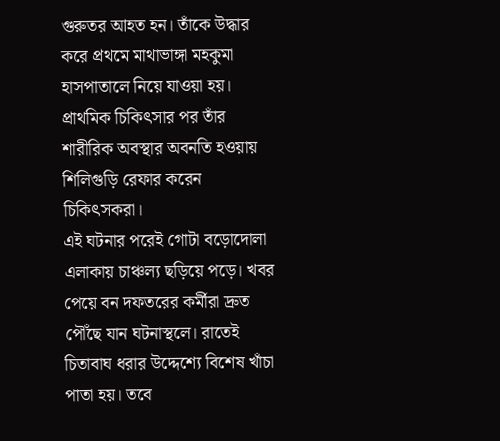গুরুতর আহত হন। তাঁকে উদ্ধার করে প্রথমে মাথাভাঙ্গা মহকুমা হাসপাতালে নিয়ে যাওয়া হয়। প্রাথমিক চিকিৎসার পর তাঁর শারীরিক অবস্থার অবনতি হওয়ায় শিলিগুড়ি রেফার করেন চিকিৎসকরা।
এই ঘটনার পরেই গোটা বড়োদোলা এলাকায় চাঞ্চল্য ছড়িয়ে পড়ে। খবর পেয়ে বন দফতরের কর্মীরা দ্রুত পৌঁছে যান ঘটনাস্থলে। রাতেই চিতাবাঘ ধরার উদ্দেশ্যে বিশেষ খাঁচা পাতা হয়। তবে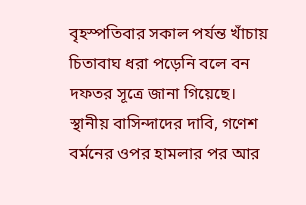বৃহস্পতিবার সকাল পর্যন্ত খাঁচায় চিতাবাঘ ধরা পড়েনি বলে বন দফতর সূত্রে জানা গিয়েছে।
স্থানীয় বাসিন্দাদের দাবি, গণেশ বর্মনের ওপর হামলার পর আর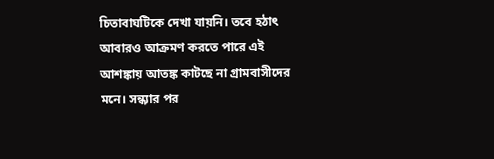চিতাবাঘটিকে দেখা যায়নি। তবে হঠাৎ আবারও আক্রমণ করতে পারে এই আশঙ্কায় আতঙ্ক কাটছে না গ্রামবাসীদের মনে। সন্ধ্যার পর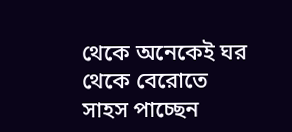থেকে অনেকেই ঘর থেকে বেরোতে সাহস পাচ্ছেন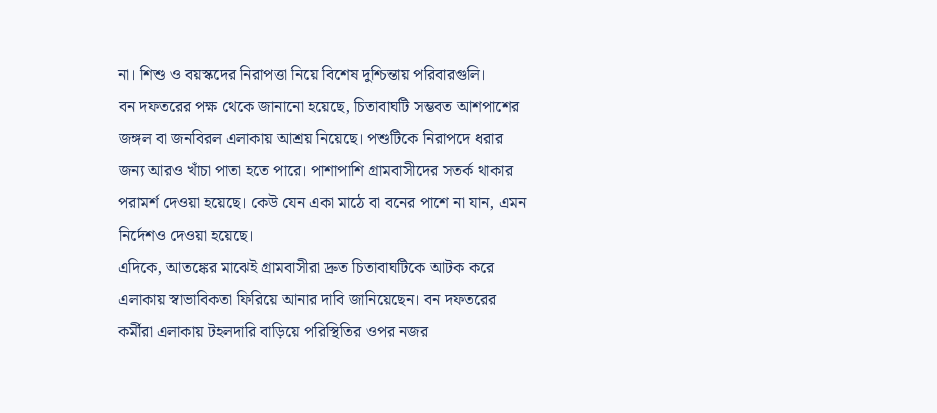না। শিশু ও বয়স্কদের নিরাপত্তা নিয়ে বিশেষ দুশ্চিন্তায় পরিবারগুলি।
বন দফতরের পক্ষ থেকে জানানো হয়েছে, চিতাবাঘটি সম্ভবত আশপাশের জঙ্গল বা জনবিরল এলাকায় আশ্রয় নিয়েছে। পশুটিকে নিরাপদে ধরার জন্য আরও খাঁচা পাতা হতে পারে। পাশাপাশি গ্রামবাসীদের সতর্ক থাকার পরামর্শ দেওয়া হয়েছে। কেউ যেন একা মাঠে বা বনের পাশে না যান, এমন নির্দেশও দেওয়া হয়েছে।
এদিকে, আতঙ্কের মাঝেই গ্রামবাসীরা দ্রুত চিতাবাঘটিকে আটক করে এলাকায় স্বাভাবিকতা ফিরিয়ে আনার দাবি জানিয়েছেন। বন দফতরের কর্মীরা এলাকায় টহলদারি বাড়িয়ে পরিস্থিতির ওপর নজর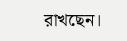রাখছেন।